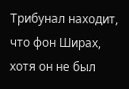Трибунал находит, что фон Ширах, хотя он не был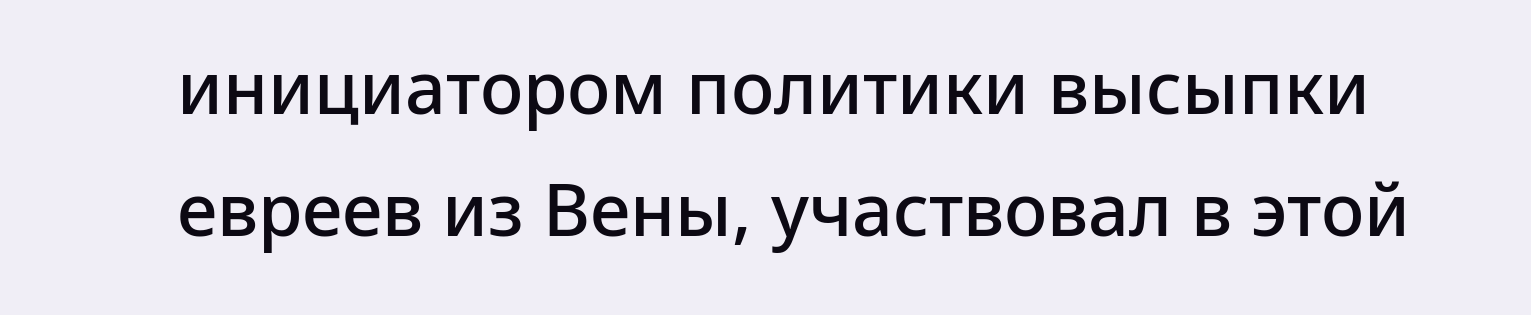инициатором политики высыпки евреев из Вены, участвовал в этой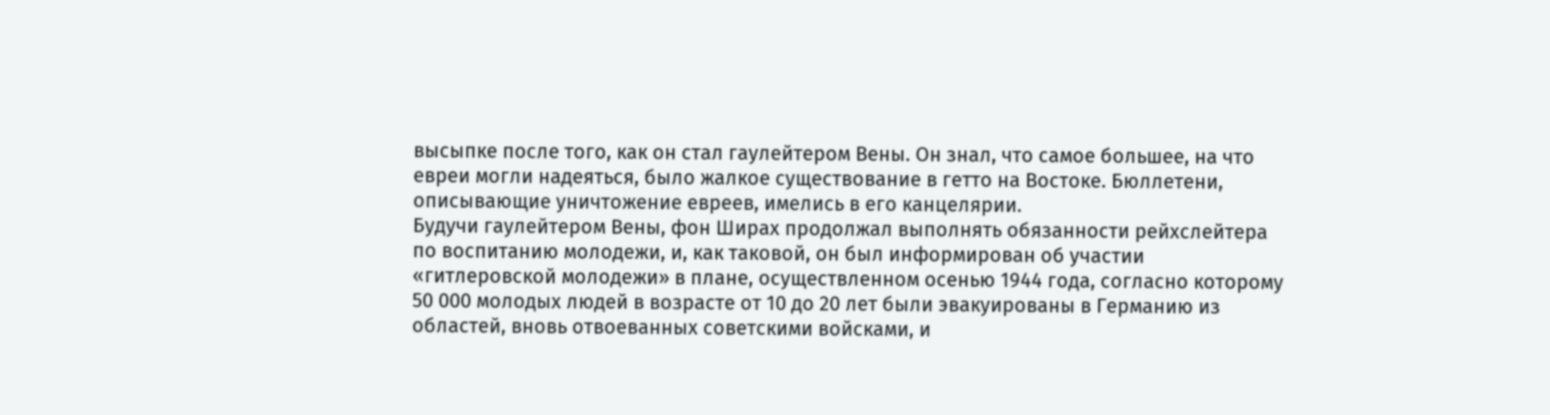высыпке после того, как он стал гаулейтером Вены. Он знал, что самое большее, на что евреи могли надеяться, было жалкое существование в гетто на Востоке. Бюллетени, описывающие уничтожение евреев, имелись в его канцелярии.
Будучи гаулейтером Вены, фон Ширах продолжал выполнять обязанности рейхслейтера по воспитанию молодежи, и, как таковой, он был информирован об участии «гитлеровской молодежи» в плане, осуществленном осенью 1944 года, согласно которому 50 000 молодых людей в возрасте от 10 до 20 лет были эвакуированы в Германию из областей, вновь отвоеванных советскими войсками, и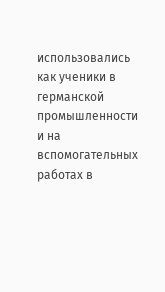использовались как ученики в германской промышленности и на вспомогательных работах в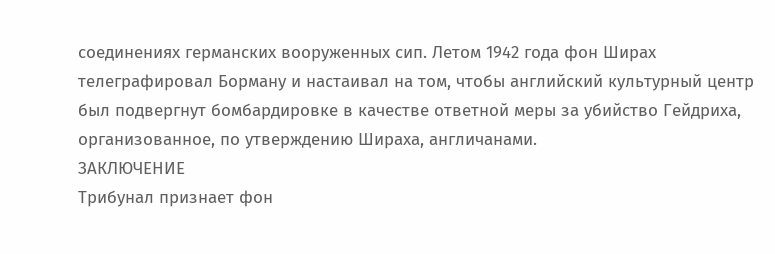соединениях германских вооруженных сип. Летом 1942 года фон Ширах телеграфировал Борману и настаивал на том, чтобы английский культурный центр был подвергнут бомбардировке в качестве ответной меры за убийство Гейдриха, организованное, по утверждению Шираха, англичанами.
ЗАКЛЮЧЕНИЕ
Трибунал признает фон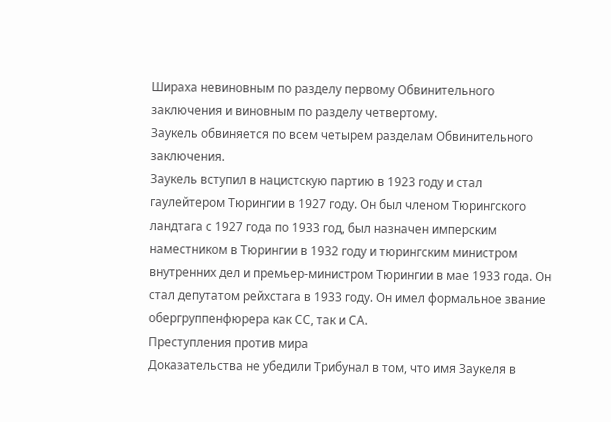Шираха невиновным по разделу первому Обвинительного заключения и виновным по разделу четвертому.
Заукель обвиняется по всем четырем разделам Обвинительного заключения.
Заукель вступил в нацистскую партию в 1923 году и стал гаулейтером Тюрингии в 1927 году. Он был членом Тюрингского ландтага с 1927 года по 1933 год, был назначен имперским наместником в Тюрингии в 1932 году и тюрингским министром внутренних дел и премьер-министром Тюрингии в мае 1933 года. Он стал депутатом рейхстага в 1933 году. Он имел формальное звание обергруппенфюрера как СС, так и СА.
Преступления против мира
Доказательства не убедили Трибунал в том, что имя Заукеля в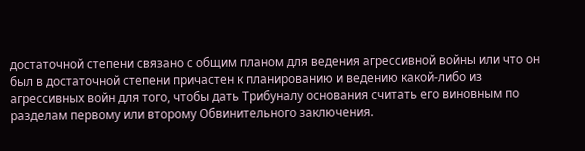достаточной степени связано с общим планом для ведения агрессивной войны или что он был в достаточной степени причастен к планированию и ведению какой-либо из агрессивных войн для того, чтобы дать Трибуналу основания считать его виновным по разделам первому или второму Обвинительного заключения.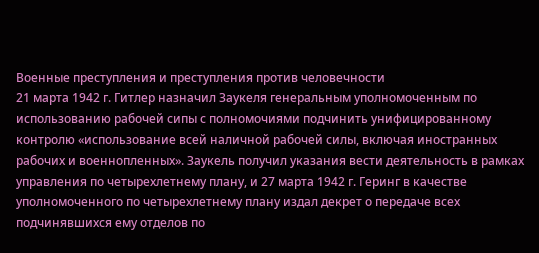Военные преступления и преступления против человечности
21 марта 1942 г. Гитлер назначил Заукеля генеральным уполномоченным по использованию рабочей сипы с полномочиями подчинить унифицированному контролю «использование всей наличной рабочей силы, включая иностранных рабочих и военнопленных». Заукель получил указания вести деятельность в рамках управления по четырехлетнему плану, и 27 марта 1942 г. Геринг в качестве уполномоченного по четырехлетнему плану издал декрет о передаче всех подчинявшихся ему отделов по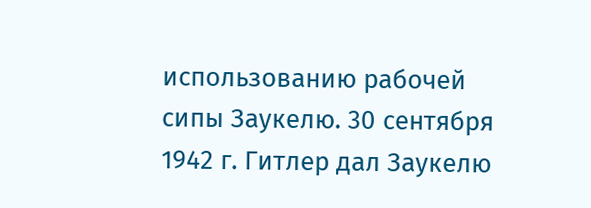использованию рабочей сипы Заукелю. 30 сентября 1942 г. Гитлер дал Заукелю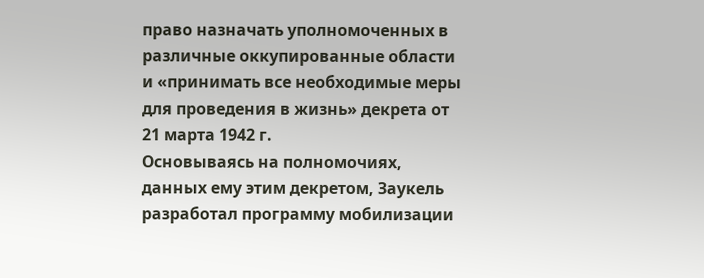право назначать уполномоченных в различные оккупированные области и «принимать все необходимые меры для проведения в жизнь» декрета от 21 марта 1942 г.
Основываясь на полномочиях, данных ему этим декретом, Заукель разработал программу мобилизации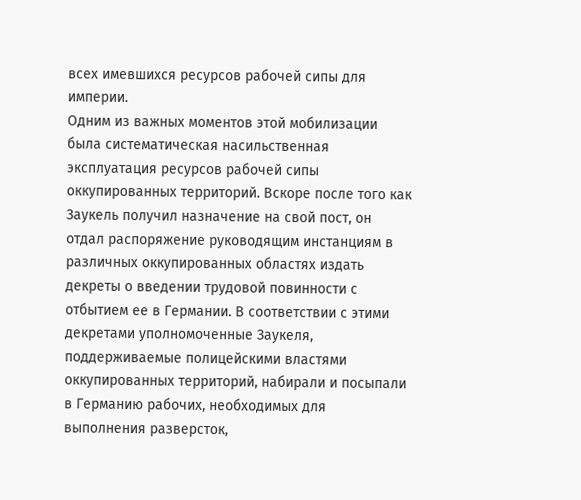всех имевшихся ресурсов рабочей сипы для империи.
Одним из важных моментов этой мобилизации была систематическая насильственная эксплуатация ресурсов рабочей сипы оккупированных территорий. Вскоре после того как Заукель получил назначение на свой пост, он отдал распоряжение руководящим инстанциям в различных оккупированных областях издать декреты о введении трудовой повинности с отбытием ее в Германии. В соответствии с этими декретами уполномоченные Заукеля, поддерживаемые полицейскими властями оккупированных территорий, набирали и посыпали в Германию рабочих, необходимых для выполнения разверсток,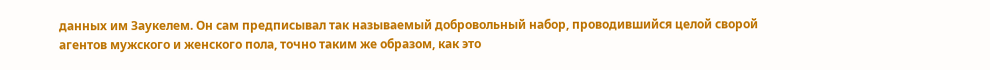данных им Заукелем. Он сам предписывал так называемый добровольный набор, проводившийся целой сворой агентов мужского и женского пола, точно таким же образом, как это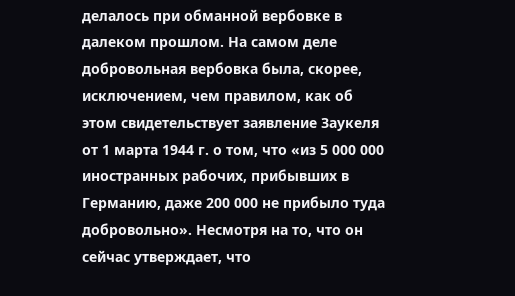делалось при обманной вербовке в далеком прошлом. На самом деле добровольная вербовка была, скорее, исключением, чем правилом, как об этом свидетельствует заявление Заукеля от 1 марта 1944 г. о том, что «из 5 000 000 иностранных рабочих, прибывших в Германию, даже 200 000 не прибыло туда добровольно». Несмотря на то, что он сейчас утверждает, что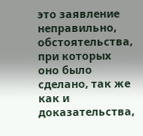это заявление неправильно, обстоятельства, при которых оно было сделано, так же как и доказательства,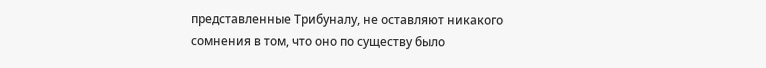представленные Трибуналу, не оставляют никакого сомнения в том, что оно по существу было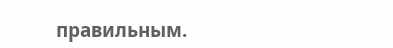правильным.